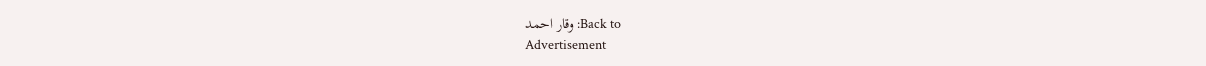Back to: وقار احمد
Advertisement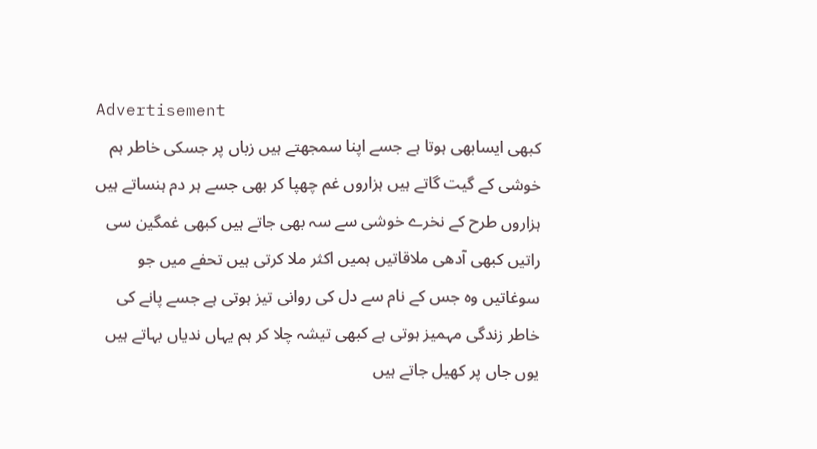Advertisement
کبھی ایسابھی ہوتا ہے جسے اپنا سمجھتے ہیں زباں پر جسکی خاطر ہم خوشی کے گیت گاتے ہیں ہزاروں غم چھپا کر بھی جسے ہر دم ہنساتے ہیں ہزاروں طرح کے نخرے خوشی سے سہ بھی جاتے ہیں کبھی غمگین سی راتیں کبھی آدھی ملاقاتیں ہمیں اکثر ملا کرتی ہیں تحفے میں جو سوغاتیں وہ جس کے نام سے دل کی روانی تیز ہوتی ہے جسے پانے کی خاطر زندگی مہمیز ہوتی ہے کبھی تیشہ چلا کر ہم یہاں ندیاں بہاتے ہیں یوں جاں پر کھیل جاتے ہیں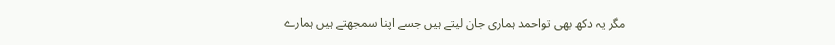مگر یہ دکھ بھی تواحمد ہماری جان لیتے ہیں جسے اپنا سمجھتے ہیں ہمارے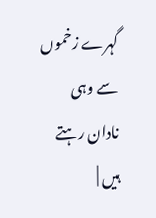گہرے زخموں سے وہی نادان رہتے ہیں |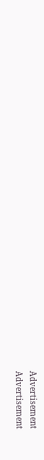Advertisement
Advertisement